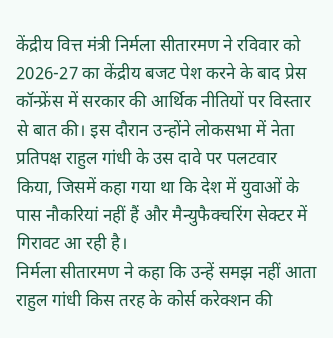केंद्रीय वित्त मंत्री निर्मला सीतारमण ने रविवार को 2026-27 का केंद्रीय बजट पेश करने के बाद प्रेस कॉन्फ्रेंस में सरकार की आर्थिक नीतियों पर विस्तार से बात की। इस दौरान उन्होंने लोकसभा में नेता प्रतिपक्ष राहुल गांधी के उस दावे पर पलटवार किया, जिसमें कहा गया था कि देश में युवाओं के पास नौकरियां नहीं हैं और मैन्युफैक्चरिंग सेक्टर में गिरावट आ रही है।
निर्मला सीतारमण ने कहा कि उन्हें समझ नहीं आता राहुल गांधी किस तरह के कोर्स करेक्शन की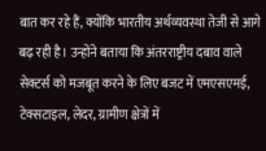बात कर रहे हैं, क्योंकि भारतीय अर्थव्यवस्था तेजी से आगे बढ़ रही है। उन्होंने बताया कि अंतरराष्ट्रीय दबाव वाले सेक्टर्स को मजबूत करने के लिए बजट में एमएसएमई, टेक्सटाइल, लेदर, ग्रामीण क्षेत्रों में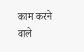काम करने वाले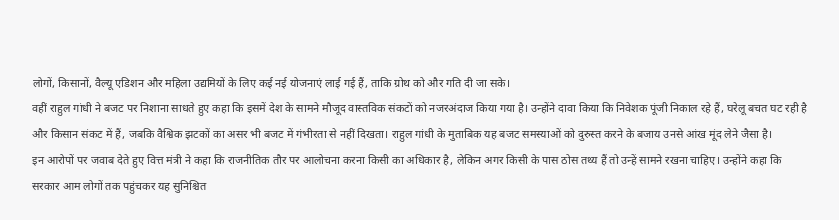लोगों, किसानों, वैल्यू एडिशन और महिला उद्यमियों के लिए कई नई योजनाएं लाई गई हैं, ताकि ग्रोथ को और गति दी जा सके।
वहीं राहुल गांधी ने बजट पर निशाना साधते हुए कहा कि इसमें देश के सामने मौजूद वास्तविक संकटों को नजरअंदाज किया गया है। उन्होंने दावा किया कि निवेशक पूंजी निकाल रहे हैं, घरेलू बचत घट रही है और किसान संकट में हैं, जबकि वैश्विक झटकों का असर भी बजट में गंभीरता से नहीं दिखता। राहुल गांधी के मुताबिक यह बजट समस्याओं को दुरुस्त करने के बजाय उनसे आंख मूंद लेने जैसा है।
इन आरोपों पर जवाब देते हुए वित्त मंत्री ने कहा कि राजनीतिक तौर पर आलोचना करना किसी का अधिकार है, लेकिन अगर किसी के पास ठोस तथ्य हैं तो उन्हें सामने रखना चाहिए। उन्होंने कहा कि सरकार आम लोगों तक पहुंचकर यह सुनिश्चित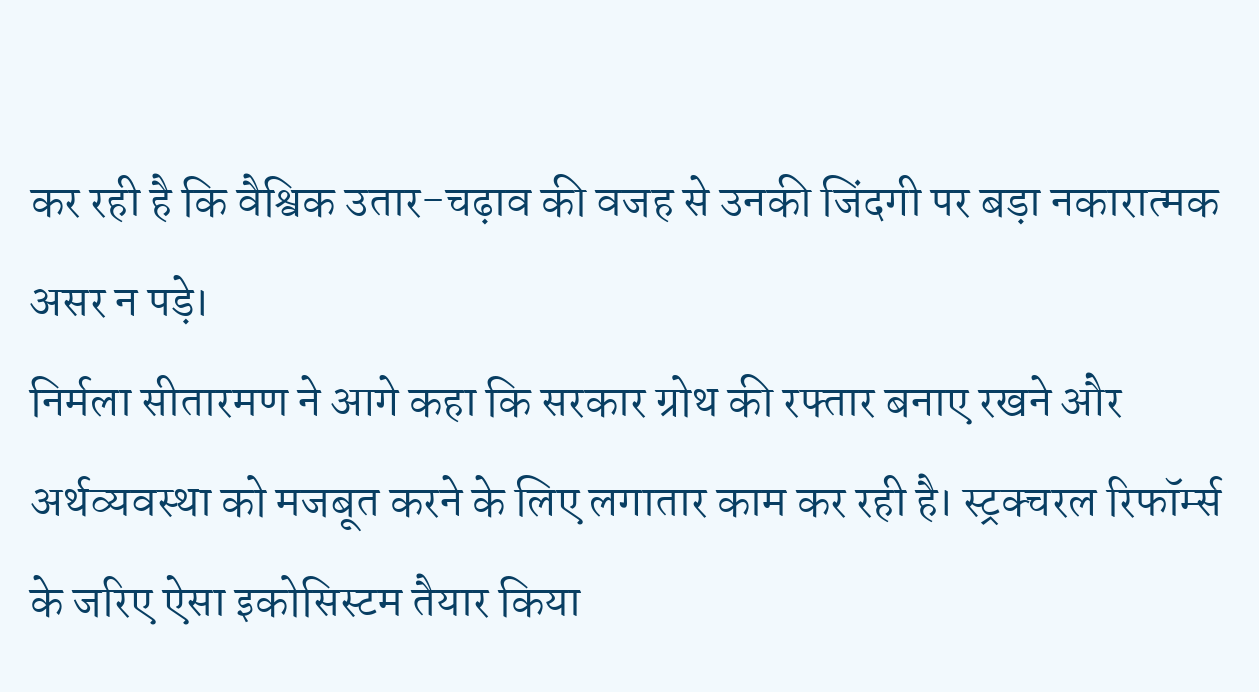कर रही है कि वैश्विक उतार-चढ़ाव की वजह से उनकी जिंदगी पर बड़ा नकारात्मक असर न पड़े।
निर्मला सीतारमण ने आगे कहा कि सरकार ग्रोथ की रफ्तार बनाए रखने और अर्थव्यवस्था को मजबूत करने के लिए लगातार काम कर रही है। स्ट्रक्चरल रिफॉर्म्स के जरिए ऐसा इकोसिस्टम तैयार किया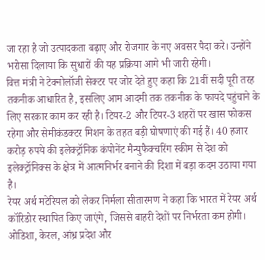जा रहा है जो उत्पादकता बढ़ाए और रोजगार के नए अवसर पैदा करे। उन्होंने भरोसा दिलाया कि सुधारों की यह प्रक्रिया आगे भी जारी रहेगी।
वित्त मंत्री ने टेक्नोलॉजी सेक्टर पर जोर देते हुए कहा कि 21वीं सदी पूरी तरह तकनीक आधारित है, इसलिए आम आदमी तक तकनीक के फायदे पहुंचाने के लिए सरकार काम कर रही है। टियर-2 और टियर-3 शहरों पर खास फोकस रहेगा और सेमीकंडक्टर मिशन के तहत बड़ी घोषणाएं की गई हैं। 40 हजार करोड़ रुपये की इलेक्ट्रॉनिक कंपोनेंट मैन्युफैक्चरिंग स्कीम से देश को इलेक्ट्रॉनिक्स के क्षेत्र में आत्मनिर्भर बनाने की दिशा में बड़ा कदम उठाया गया है।
रेयर अर्थ मटेरियल को लेकर निर्मला सीतारमण ने कहा कि भारत में रेयर अर्थ कॉरिडोर स्थापित किए जाएंगे, जिससे बाहरी देशों पर निर्भरता कम होगी। ओडिशा, केरल, आंध्र प्रदेश और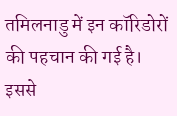तमिलनाडु में इन कॉरिडोरों की पहचान की गई है। इससे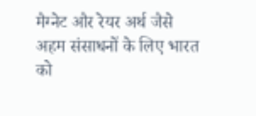मैग्नेट और रेयर अर्थ जैसे अहम संसाधनों के लिए भारत को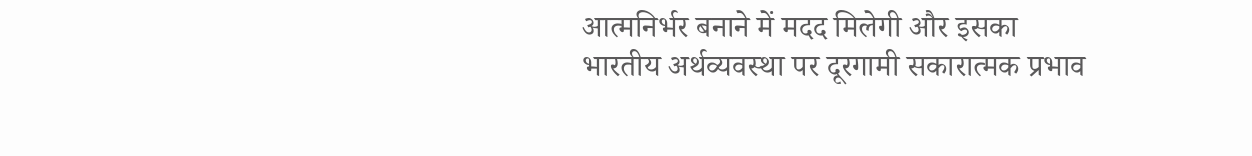आत्मनिर्भर बनाने में मदद मिलेगी और इसका भारतीय अर्थव्यवस्था पर दूरगामी सकारात्मक प्रभाव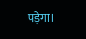पड़ेगा।